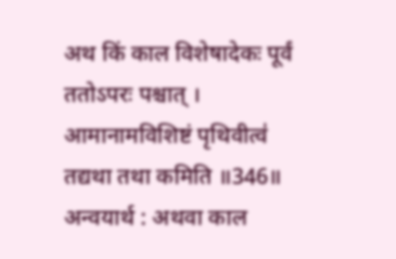अथ किं काल विशेषादेकः पूर्वं ततोऽपरः पश्चात् ।
आमानामविशिष्टं पृथिवीत्व॑ तद्यथा तथा कमिति ॥346॥
अन्वयार्थ : अथवा काल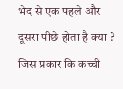भेद से एक पहले और दूसरा पीछे होता है क्या ? जिस प्रकार कि कच्ची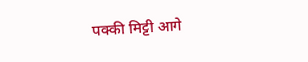पक्की मिट्टी आगे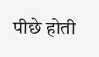पीछे होती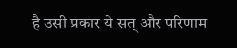है उसी प्रकार ये सत् और परिणाम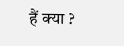हैं क्या ?